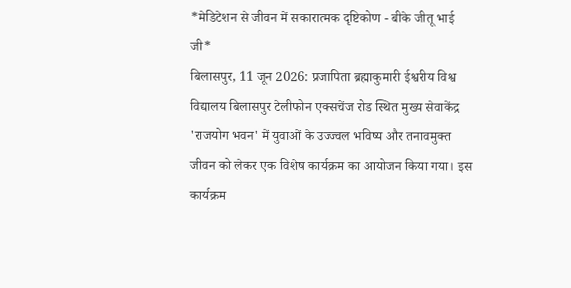*मेडिटेशन से जीवन में सकारात्मक दृष्टिकोण - बीके जीतू भाई जी*
बिलासपुर, 11 जून 2026: प्रजापिता ब्रह्माकुमारी ईश्वरीय विश्व विद्यालय बिलासपुर टेलीफोन एक्सचेंज रोड स्थित मुख्य सेवाकेंद्र 'राजयोग भवन' में युवाओं के उज्ज्वल भविष्य और तनावमुक्त जीवन को लेकर एक विशेष कार्यक्रम का आयोजन किया गया। इस कार्यक्रम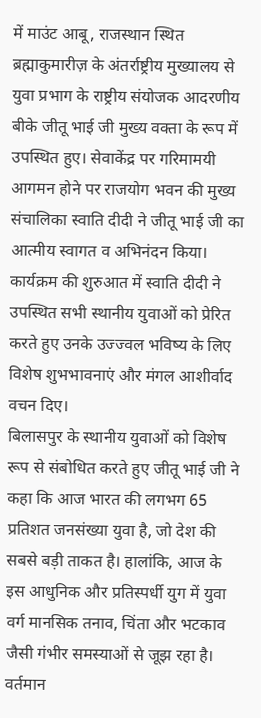में माउंट आबू, राजस्थान स्थित ब्रह्माकुमारीज़ के अंतर्राष्ट्रीय मुख्यालय से युवा प्रभाग के राष्ट्रीय संयोजक आदरणीय बीके जीतू भाई जी मुख्य वक्ता के रूप में उपस्थित हुए। सेवाकेंद्र पर गरिमामयी आगमन होने पर राजयोग भवन की मुख्य संचालिका स्वाति दीदी ने जीतू भाई जी का आत्मीय स्वागत व अभिनंदन किया। कार्यक्रम की शुरुआत में स्वाति दीदी ने उपस्थित सभी स्थानीय युवाओं को प्रेरित करते हुए उनके उज्ज्वल भविष्य के लिए विशेष शुभभावनाएं और मंगल आशीर्वाद वचन दिए।
बिलासपुर के स्थानीय युवाओं को विशेष रूप से संबोधित करते हुए जीतू भाई जी ने कहा कि आज भारत की लगभग 65 प्रतिशत जनसंख्या युवा है, जो देश की सबसे बड़ी ताकत है। हालांकि, आज के इस आधुनिक और प्रतिस्पर्धी युग में युवा वर्ग मानसिक तनाव, चिंता और भटकाव जैसी गंभीर समस्याओं से जूझ रहा है। वर्तमान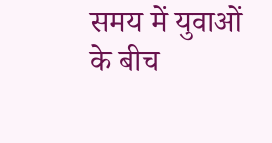समय में युवाओं के बीच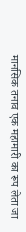मानसिक तनाव एक महामारी का रूप लेता जा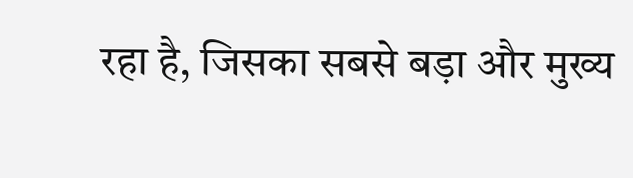रहा है, जिसका सबसे बड़ा और मुख्य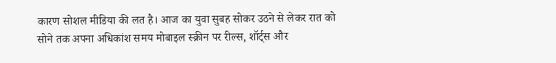कारण सोशल मीडिया की लत है। आज का युवा सुबह सोकर उठने से लेकर रात को सोने तक अपना अधिकांश समय मोबाइल स्क्रीन पर रील्स, शॉर्ट्स और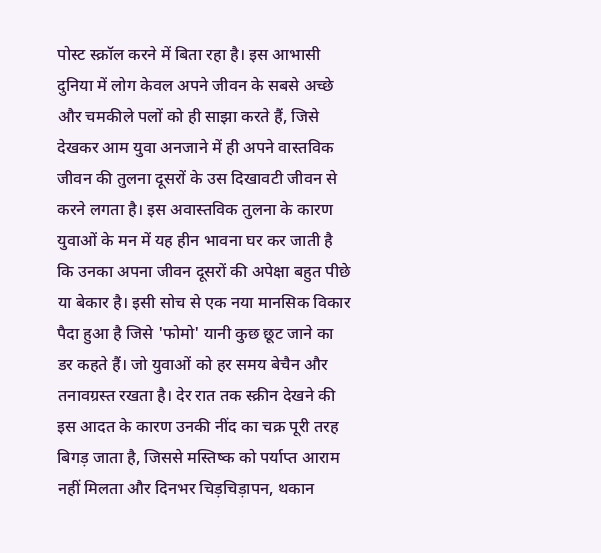पोस्ट स्क्रॉल करने में बिता रहा है। इस आभासी दुनिया में लोग केवल अपने जीवन के सबसे अच्छे और चमकीले पलों को ही साझा करते हैं, जिसे देखकर आम युवा अनजाने में ही अपने वास्तविक जीवन की तुलना दूसरों के उस दिखावटी जीवन से करने लगता है। इस अवास्तविक तुलना के कारण युवाओं के मन में यह हीन भावना घर कर जाती है कि उनका अपना जीवन दूसरों की अपेक्षा बहुत पीछे या बेकार है। इसी सोच से एक नया मानसिक विकार पैदा हुआ है जिसे 'फोमो' यानी कुछ छूट जाने का डर कहते हैं। जो युवाओं को हर समय बेचैन और तनावग्रस्त रखता है। देर रात तक स्क्रीन देखने की इस आदत के कारण उनकी नींद का चक्र पूरी तरह बिगड़ जाता है, जिससे मस्तिष्क को पर्याप्त आराम नहीं मिलता और दिनभर चिड़चिड़ापन, थकान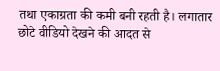तथा एकाग्रता की कमी बनी रहती है। लगातार छोटे वीडियो देखने की आदत से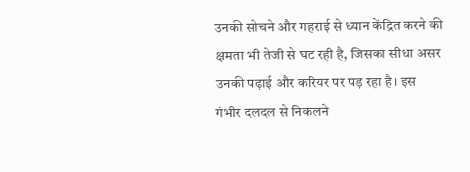उनकी सोचने और गहराई से ध्यान केंद्रित करने की क्षमता भी तेजी से घट रही है, जिसका सीधा असर उनकी पढ़ाई और करियर पर पड़ रहा है। इस गंभीर दलदल से निकलने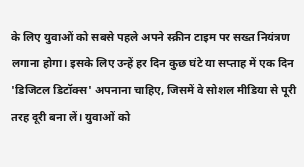के लिए युवाओं को सबसे पहले अपने स्क्रीन टाइम पर सख्त नियंत्रण लगाना होगा। इसके लिए उन्हें हर दिन कुछ घंटे या सप्ताह में एक दिन 'डिजिटल डिटॉक्स' अपनाना चाहिए, जिसमें वे सोशल मीडिया से पूरी तरह दूरी बना लें। युवाओं को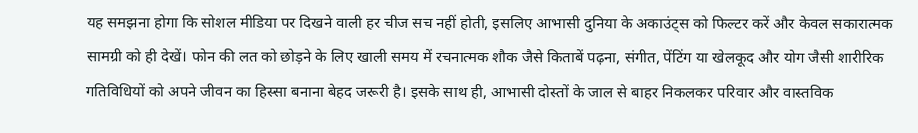यह समझना होगा कि सोशल मीडिया पर दिखने वाली हर चीज सच नहीं होती, इसलिए आभासी दुनिया के अकाउंट्स को फिल्टर करें और केवल सकारात्मक सामग्री को ही देखें। फोन की लत को छोड़ने के लिए खाली समय में रचनात्मक शौक जैसे किताबें पढ़ना, संगीत, पेंटिंग या खेलकूद और योग जैसी शारीरिक गतिविधियों को अपने जीवन का हिस्सा बनाना बेहद जरूरी है। इसके साथ ही, आभासी दोस्तों के जाल से बाहर निकलकर परिवार और वास्तविक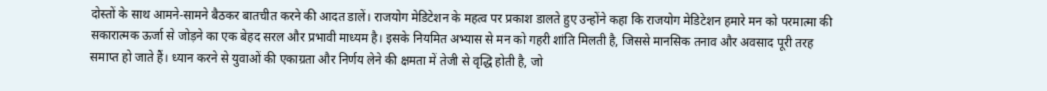दोस्तों के साथ आमने-सामने बैठकर बातचीत करने की आदत डालें। राजयोग मेडिटेशन के महत्व पर प्रकाश डालते हुए उन्होंने कहा कि राजयोग मेडिटेशन हमारे मन को परमात्मा की सकारात्मक ऊर्जा से जोड़ने का एक बेहद सरल और प्रभावी माध्यम है। इसके नियमित अभ्यास से मन को गहरी शांति मिलती है, जिससे मानसिक तनाव और अवसाद पूरी तरह समाप्त हो जाते हैं। ध्यान करने से युवाओं की एकाग्रता और निर्णय लेने की क्षमता में तेजी से वृद्धि होती है, जो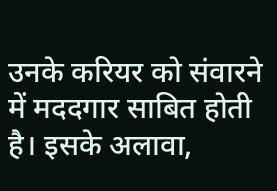उनके करियर को संवारने में मददगार साबित होती है। इसके अलावा,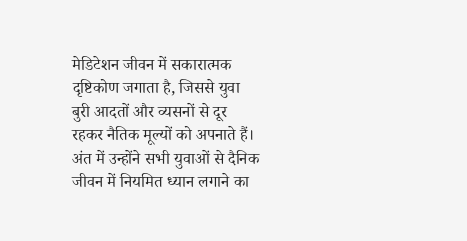मेडिटेशन जीवन में सकारात्मक दृष्टिकोण जगाता है, जिससे युवा बुरी आदतों और व्यसनों से दूर रहकर नैतिक मूल्यों को अपनाते हैं। अंत में उन्होंने सभी युवाओं से दैनिक जीवन में नियमित ध्यान लगाने का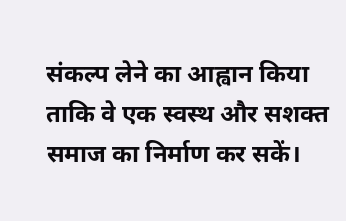संकल्प लेने का आह्वान किया ताकि वे एक स्वस्थ और सशक्त समाज का निर्माण कर सकें।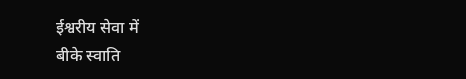ईश्वरीय सेवा में
बीके स्वाति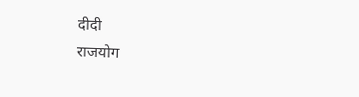दीदी
राजयोग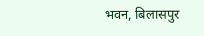भवन, बिलासपुर